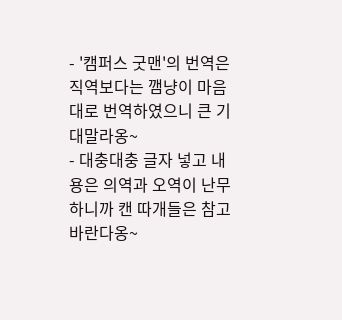- '캠퍼스 굿맨'의 번역은 직역보다는 깸냥이 마음대로 번역하였으니 큰 기대말라옹~
- 대충대충 글자 넣고 내용은 의역과 오역이 난무하니까 캔 따개들은 참고 바란다옹~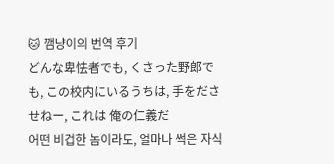🐱 깸냥이의 번역 후기
どんな卑怯者でも, くさった野郎でも, この校内にいるうちは, 手をださせねー, これは 俺の仁義だ
어떤 비겁한 놈이라도, 얼마나 썩은 자식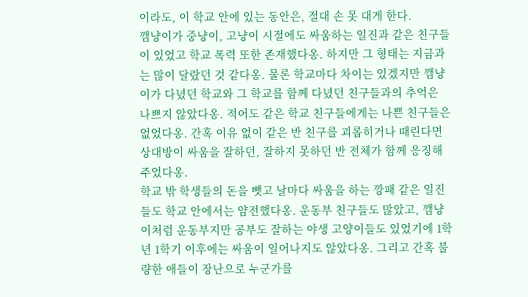이라도, 이 학교 안에 있는 동안은, 절대 손 못 대게 한다.
깸냥이가 중냥이, 고냥이 시절에도 싸움하는 일진과 같은 친구들이 있었고 학교 폭력 또한 존재했다옹. 하지만 그 형태는 지금과는 많이 달랐던 것 같다옹. 물론 학교마다 차이는 있겠지만 깸냥이가 다녔던 학교와 그 학교를 함께 다녔던 친구들과의 추억은 나쁘지 않았다옹. 적어도 같은 학교 친구들에게는 나쁜 친구들은 없었다옹. 간혹 이유 없이 같은 반 친구를 괴롭히거나 때린다면 상대방이 싸움을 잘하던, 잘하지 못하던 반 전체가 함께 응징해 주었다옹.
학교 밖 학생들의 돈을 뺏고 날마다 싸움을 하는 깡패 같은 일진들도 학교 안에서는 얌전했다옹. 운동부 친구들도 많았고, 깸냥이처럼 운동부지만 공부도 잘하는 야생 고양이들도 있었기에 1학년 1학기 이후에는 싸움이 일어나지도 않았다옹. 그리고 간혹 불량한 애들이 장난으로 누군가를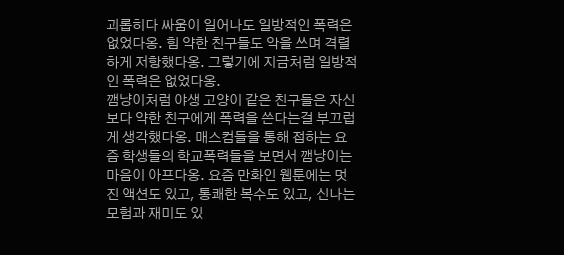괴롭히다 싸움이 일어나도 일방적인 폭력은 없었다옹. 힘 약한 친구들도 악을 쓰며 격렬하게 저항했다옹. 그렇기에 지금처럼 일방적인 폭력은 없었다옹.
깸냥이처럼 야생 고양이 같은 친구들은 자신보다 약한 친구에게 폭력을 쓴다는걸 부끄럽게 생각했다옹. 매스컴들을 통해 접하는 요즘 학생들의 학교폭력들을 보면서 깸냥이는 마음이 아프다옹. 요즘 만화인 웹툰에는 멋진 액션도 있고, 통쾌한 복수도 있고, 신나는 모험과 재미도 있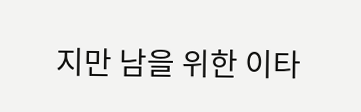지만 남을 위한 이타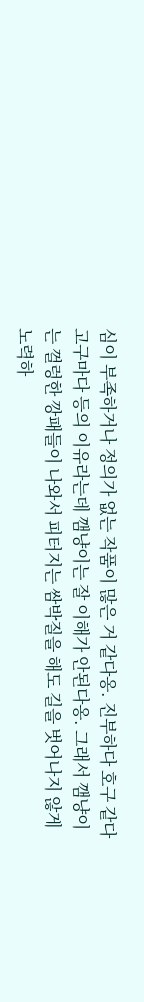심이 부족하거나 정의가 없는 작품이 많은 거 같다옹. 진부하다 호구 같다 고구마다 등의 이유라는데 깸냥이는 잘 이해가 안된다옹. 그래서 깸냥이는 껄렁한 깡패들이 나와서 피터지는 쌈박질을 해도 길을 벗어나지 않게 노력하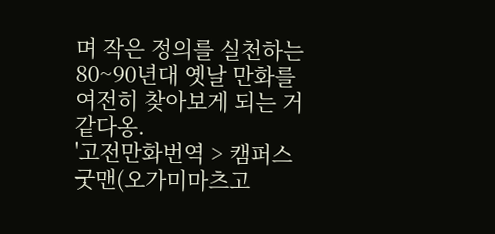며 작은 정의를 실천하는 80~90년대 옛날 만화를 여전히 찾아보게 되는 거 같다옹.
'고전만화번역 > 캠퍼스굿맨(오가미마츠고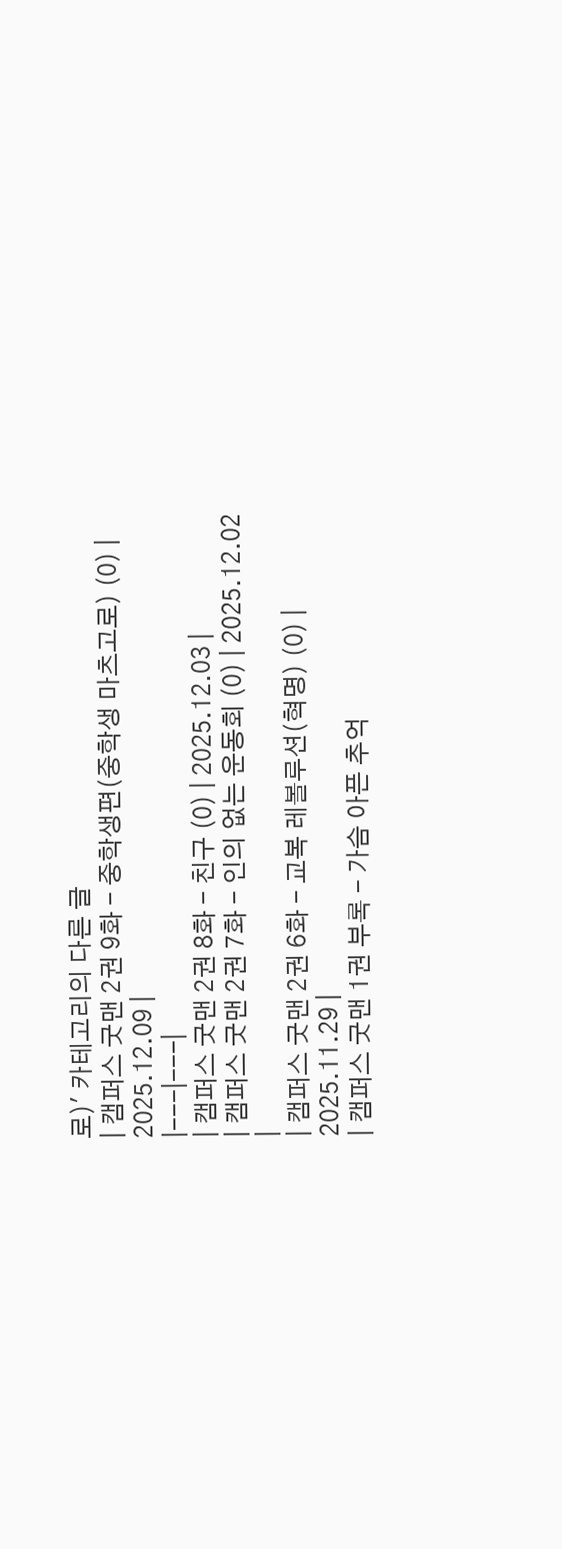로)' 카테고리의 다른 글
| 캠퍼스 굿맨 2권 9화 - 중학생편(중학생 마츠고로) (0) | 2025.12.09 |
|---|---|
| 캠퍼스 굿맨 2권 8화 - 친구 (0) | 2025.12.03 |
| 캠퍼스 굿맨 2권 7화 - 인의 없는 운동회 (0) | 2025.12.02 |
| 캠퍼스 굿맨 2권 6화 - 교복 레볼루션(혁명) (0) | 2025.11.29 |
| 캠퍼스 굿맨 1권 부록 - 가슴 아픈 추억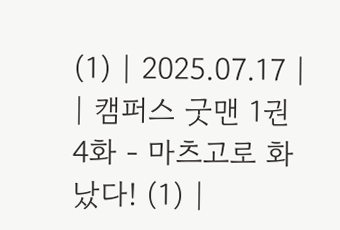(1) | 2025.07.17 |
| 캠퍼스 굿맨 1권 4화 - 마츠고로 화났다! (1) |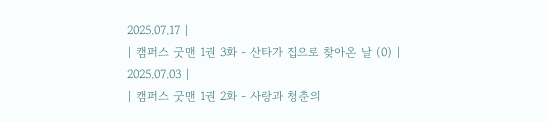2025.07.17 |
| 캠퍼스 굿맨 1권 3화 - 산타가 집으로 찾아온 날 (0) | 2025.07.03 |
| 캠퍼스 굿맨 1권 2화 - 사랑과 청춘의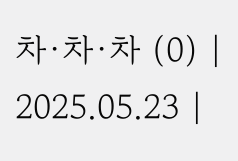차·차·차 (0) | 2025.05.23 |